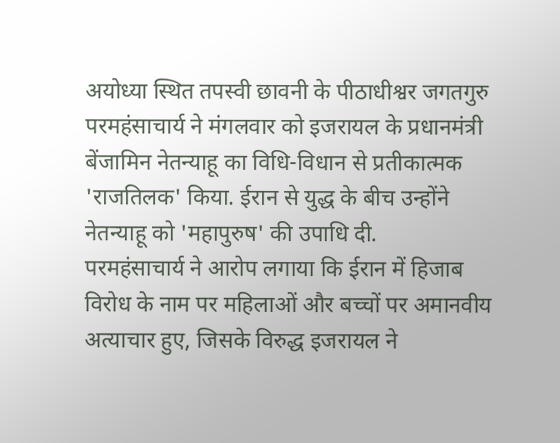अयोध्या स्थित तपस्वी छावनी के पीठाधीश्वर जगतगुरु परमहंसाचार्य ने मंगलवार को इजरायल के प्रधानमंत्री बेंजामिन नेतन्याहू का विधि-विधान से प्रतीकात्मक 'राजतिलक' किया. ईरान से युद्ध के बीच उन्होंने नेतन्याहू को 'महापुरुष' की उपाधि दी.
परमहंसाचार्य ने आरोप लगाया कि ईरान में हिजाब विरोध के नाम पर महिलाओं और बच्चों पर अमानवीय अत्याचार हुए, जिसके विरुद्ध इजरायल ने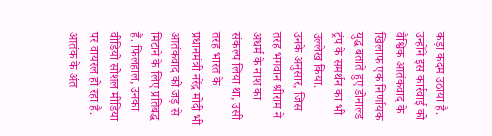कड़ा कदम उठाया है. उन्होंने इस कार्रवाई को वैश्विक आतंकवाद के खिलाफ एक निर्णायक युद्ध बताते हुए डोनाल्ड ट्रंप के समर्थन का भी उल्लेख किया.
उनके अनुसार, जिस तरह भगवान श्रीराम ने अधर्म के नाश का संकल्प लिया था, उसी तरह भारत के प्रधानमंत्री नरेंद्र मोदी भी आतंकवाद को जड़ से मिटाने के लिए प्रतिबद्ध हैं. फिलहाल, उनका वीडियो सोशल मीडिया पर वायरल हो रहा है.
आतंक के अंत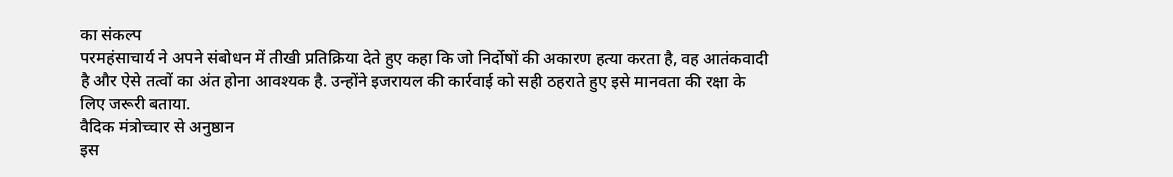का संकल्प
परमहंसाचार्य ने अपने संबोधन में तीखी प्रतिक्रिया देते हुए कहा कि जो निर्दोषों की अकारण हत्या करता है, वह आतंकवादी है और ऐसे तत्वों का अंत होना आवश्यक है. उन्होंने इजरायल की कार्रवाई को सही ठहराते हुए इसे मानवता की रक्षा के लिए जरूरी बताया.
वैदिक मंत्रोच्चार से अनुष्ठान
इस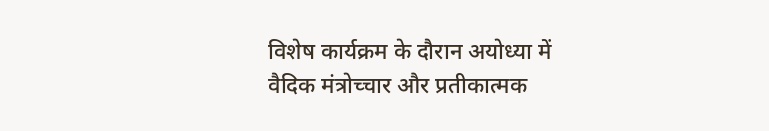विशेष कार्यक्रम के दौरान अयोध्या में वैदिक मंत्रोच्चार और प्रतीकात्मक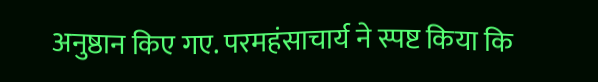अनुष्ठान किए गए. परमहंसाचार्य ने स्पष्ट किया कि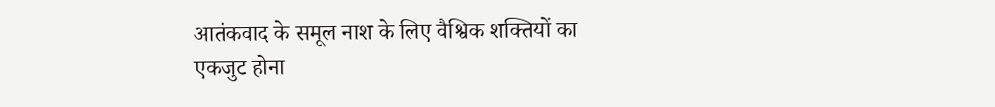आतंकवाद के समूल नाश के लिए वैश्विक शक्तियों का एकजुट होना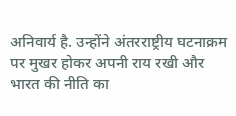अनिवार्य है. उन्होंने अंतरराष्ट्रीय घटनाक्रम पर मुखर होकर अपनी राय रखी और भारत की नीति का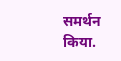समर्थन किया.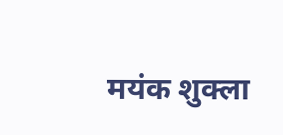मयंक शुक्ला